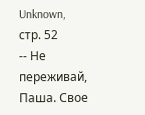Unknown, стр. 52
-- Не переживай, Паша. Свое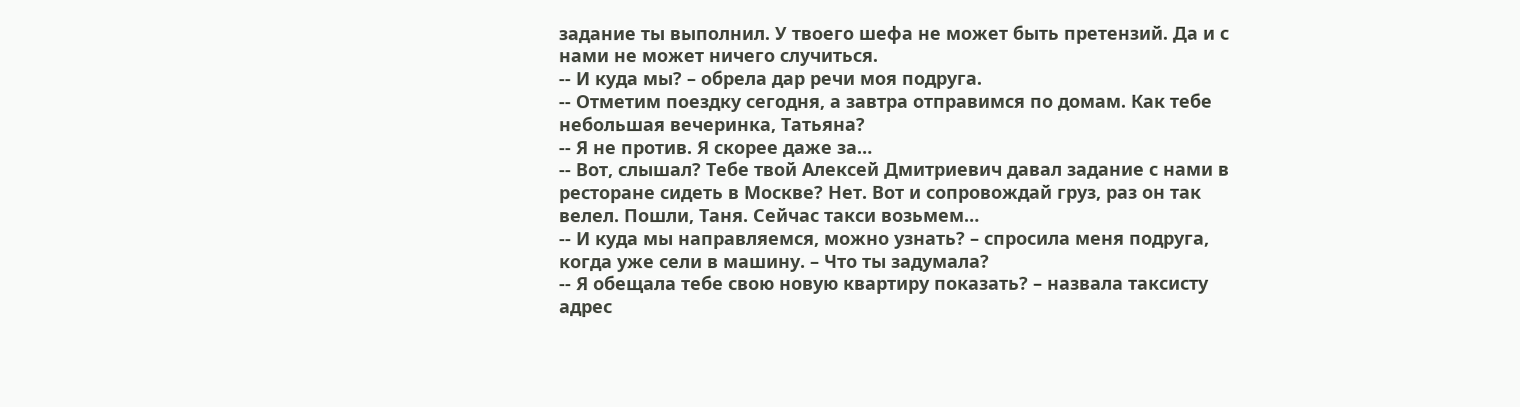задание ты выполнил. У твоего шефа не может быть претензий. Да и с нами не может ничего случиться.
-- И куда мы? – обрела дар речи моя подруга.
-- Отметим поездку сегодня, а завтра отправимся по домам. Как тебе небольшая вечеринка, Татьяна?
-- Я не против. Я скорее даже за…
-- Вот, слышал? Тебе твой Алексей Дмитриевич давал задание с нами в ресторане сидеть в Москве? Нет. Вот и сопровождай груз, раз он так велел. Пошли, Таня. Сейчас такси возьмем…
-- И куда мы направляемся, можно узнать? – спросила меня подруга, когда уже сели в машину. – Что ты задумала?
-- Я обещала тебе свою новую квартиру показать? – назвала таксисту адрес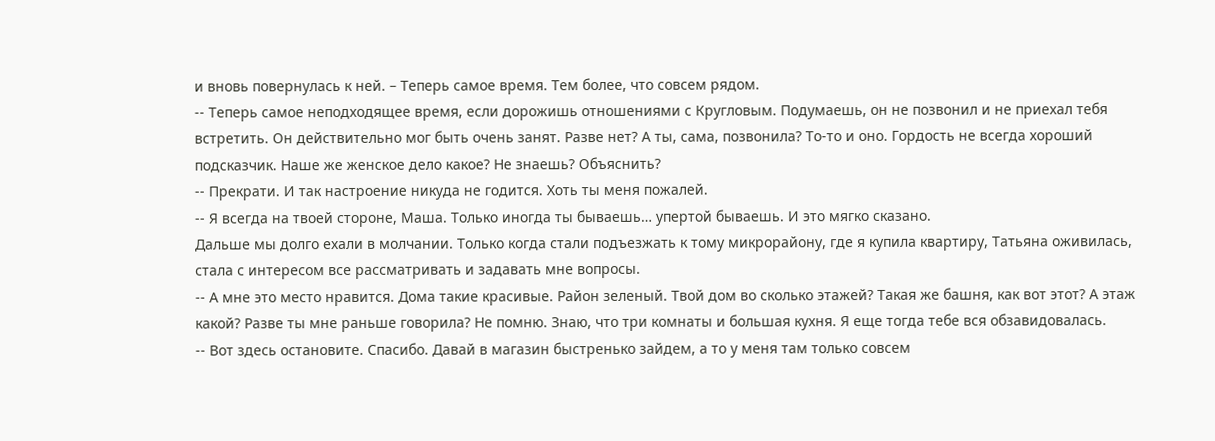и вновь повернулась к ней. – Теперь самое время. Тем более, что совсем рядом.
-- Теперь самое неподходящее время, если дорожишь отношениями с Кругловым. Подумаешь, он не позвонил и не приехал тебя встретить. Он действительно мог быть очень занят. Разве нет? А ты, сама, позвонила? То-то и оно. Гордость не всегда хороший подсказчик. Наше же женское дело какое? Не знаешь? Объяснить?
-- Прекрати. И так настроение никуда не годится. Хоть ты меня пожалей.
-- Я всегда на твоей стороне, Маша. Только иногда ты бываешь… упертой бываешь. И это мягко сказано.
Дальше мы долго ехали в молчании. Только когда стали подъезжать к тому микрорайону, где я купила квартиру, Татьяна оживилась, стала с интересом все рассматривать и задавать мне вопросы.
-- А мне это место нравится. Дома такие красивые. Район зеленый. Твой дом во сколько этажей? Такая же башня, как вот этот? А этаж какой? Разве ты мне раньше говорила? Не помню. Знаю, что три комнаты и большая кухня. Я еще тогда тебе вся обзавидовалась.
-- Вот здесь остановите. Спасибо. Давай в магазин быстренько зайдем, а то у меня там только совсем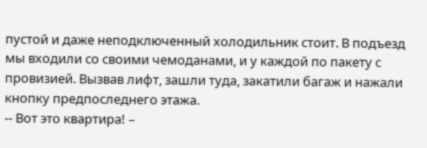пустой и даже неподключенный холодильник стоит. В подъезд мы входили со своими чемоданами, и у каждой по пакету с провизией. Вызвав лифт, зашли туда, закатили багаж и нажали кнопку предпоследнего этажа.
-- Вот это квартира! –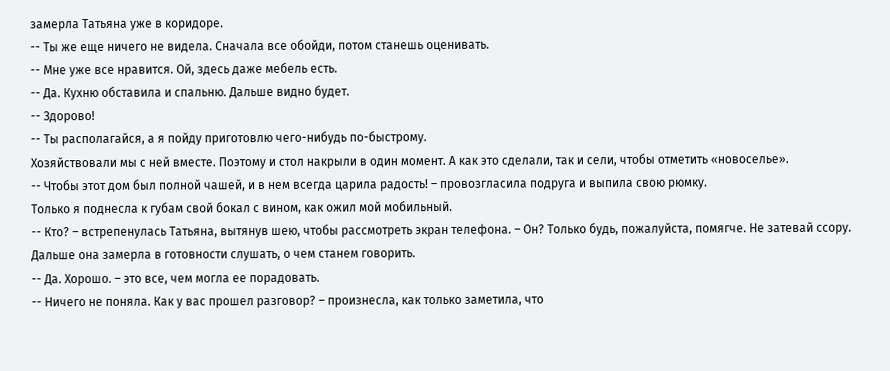замерла Татьяна уже в коридоре.
-- Ты же еще ничего не видела. Сначала все обойди, потом станешь оценивать.
-- Мне уже все нравится. Ой, здесь даже мебель есть.
-- Да. Кухню обставила и спальню. Дальше видно будет.
-- Здорово!
-- Ты располагайся, а я пойду приготовлю чего-нибудь по-быстрому.
Хозяйствовали мы с ней вместе. Поэтому и стол накрыли в один момент. А как это сделали, так и сели, чтобы отметить «новоселье».
-- Чтобы этот дом был полной чашей, и в нем всегда царила радость! – провозгласила подруга и выпила свою рюмку.
Только я поднесла к губам свой бокал с вином, как ожил мой мобильный.
-- Кто? – встрепенулась Татьяна, вытянув шею, чтобы рассмотреть экран телефона. – Он? Только будь, пожалуйста, помягче. Не затевай ссору.
Дальше она замерла в готовности слушать, о чем станем говорить.
-- Да. Хорошо. – это все, чем могла ее порадовать.
-- Ничего не поняла. Как у вас прошел разговор? – произнесла, как только заметила, что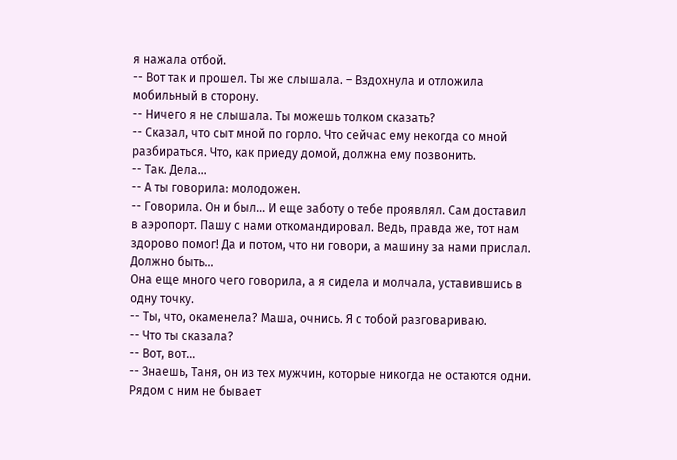я нажала отбой.
-- Вот так и прошел. Ты же слышала. – Вздохнула и отложила мобильный в сторону.
-- Ничего я не слышала. Ты можешь толком сказать?
-- Сказал, что сыт мной по горло. Что сейчас ему некогда со мной разбираться. Что, как приеду домой, должна ему позвонить.
-- Так. Дела…
-- А ты говорила: молодожен.
-- Говорила. Он и был… И еще заботу о тебе проявлял. Сам доставил в аэропорт. Пашу с нами откомандировал. Ведь, правда же, тот нам здорово помог! Да и потом, что ни говори, а машину за нами прислал. Должно быть…
Она еще много чего говорила, а я сидела и молчала, уставившись в одну точку.
-- Ты, что, окаменела? Маша, очнись. Я с тобой разговариваю.
-- Что ты сказала?
-- Вот, вот…
-- Знаешь, Таня, он из тех мужчин, которые никогда не остаются одни. Рядом с ним не бывает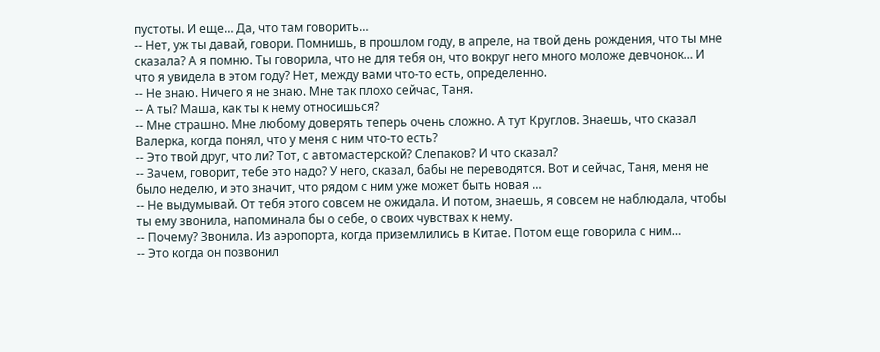пустоты. И еще… Да, что там говорить…
-- Нет, уж ты давай, говори. Помнишь, в прошлом году, в апреле, на твой день рождения, что ты мне сказала? А я помню. Ты говорила, что не для тебя он, что вокруг него много моложе девчонок… И что я увидела в этом году? Нет, между вами что-то есть, определенно.
-- Не знаю. Ничего я не знаю. Мне так плохо сейчас, Таня.
-- А ты? Маша, как ты к нему относишься?
-- Мне страшно. Мне любому доверять теперь очень сложно. А тут Круглов. Знаешь, что сказал Валерка, когда понял, что у меня с ним что-то есть?
-- Это твой друг, что ли? Тот, с автомастерской? Слепаков? И что сказал?
-- Зачем, говорит, тебе это надо? У него, сказал, бабы не переводятся. Вот и сейчас, Таня, меня не было неделю, и это значит, что рядом с ним уже может быть новая …
-- Не выдумывай. От тебя этого совсем не ожидала. И потом, знаешь, я совсем не наблюдала, чтобы ты ему звонила, напоминала бы о себе, о своих чувствах к нему.
-- Почему? Звонила. Из аэропорта, когда приземлились в Китае. Потом еще говорила с ним…
-- Это когда он позвонил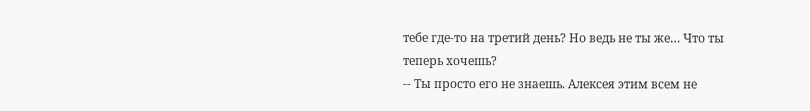тебе где-то на третий день? Но ведь не ты же… Что ты теперь хочешь?
-- Ты просто его не знаешь. Алексея этим всем не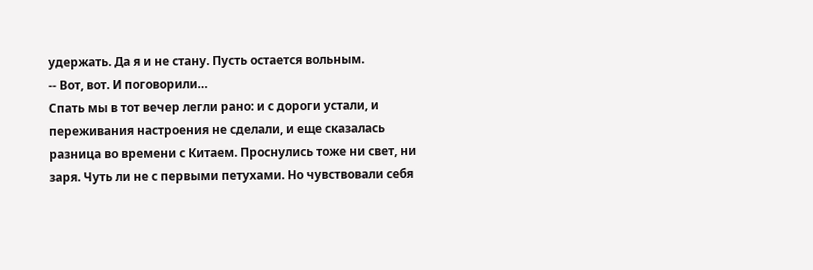удержать. Да я и не стану. Пусть остается вольным.
-- Вот, вот. И поговорили…
Спать мы в тот вечер легли рано: и с дороги устали, и переживания настроения не сделали, и еще сказалась разница во времени с Китаем. Проснулись тоже ни свет, ни заря. Чуть ли не с первыми петухами. Но чувствовали себя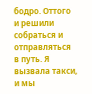бодро. Оттого и решили собраться и отправляться в путь. Я вызвала такси, и мы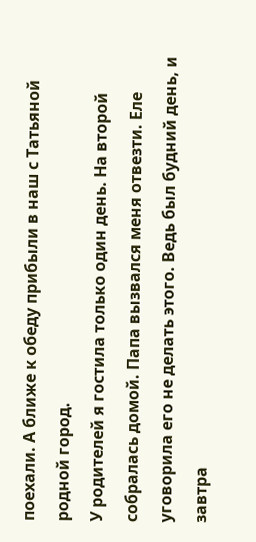поехали. А ближе к обеду прибыли в наш с Татьяной родной город.
У родителей я гостила только один день. На второй собралась домой. Папа вызвался меня отвезти. Еле уговорила его не делать этого. Ведь был будний день, и завтра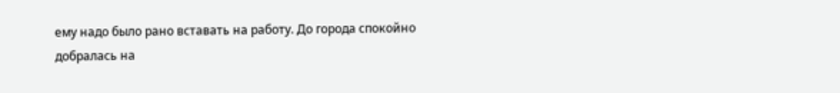ему надо было рано вставать на работу. До города спокойно добралась на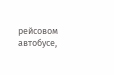рейсовом автобусе,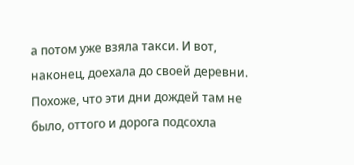а потом уже взяла такси. И вот, наконец, доехала до своей деревни. Похоже, что эти дни дождей там не было, оттого и дорога подсохла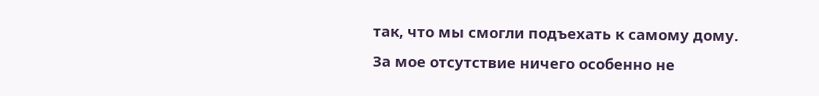так, что мы смогли подъехать к самому дому.
За мое отсутствие ничего особенно не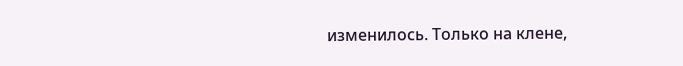изменилось. Только на клене,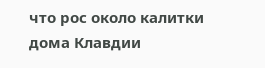что рос около калитки дома Клавдии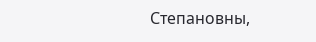Степановны,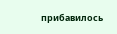прибавилось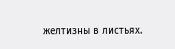желтизны в листьях.